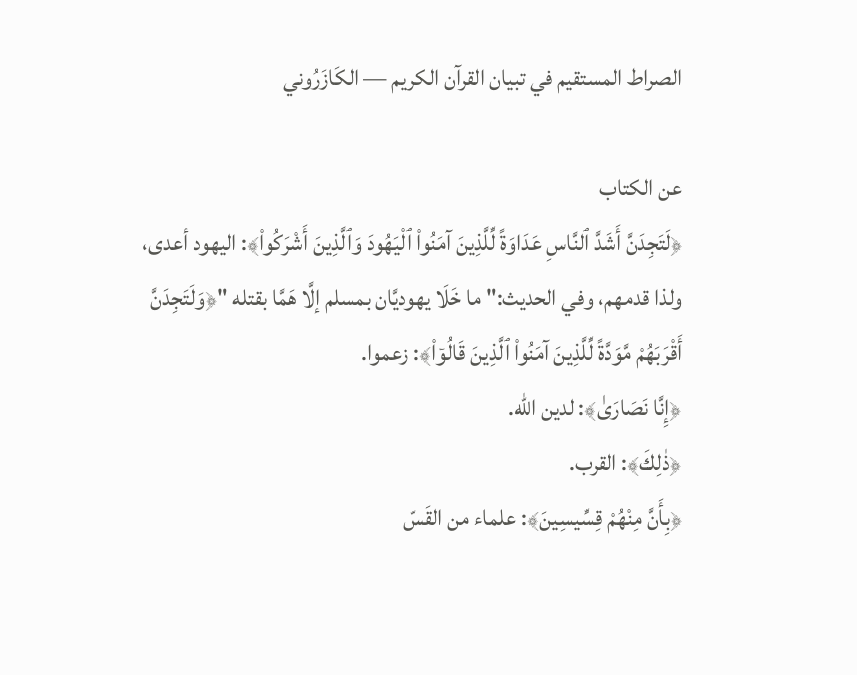الصراط المستقيم في تبيان القرآن الكريم — الكَازَرُوني

عن الكتاب
﴿لَتَجِدَنَّ أَشَدَّ ٱلنَّاسِ عَدَاوَةً لِّلَّذِينَ آمَنُواْ ٱلْيَهُودَ وَٱلَّذِينَ أَشْرَكُواْ﴾: اليهود أعدى، ولذا قدمهم، وفي الحديث:" ما خَلَا يهوديَّان بمسلم إلَّا هَمَّا بقتله "﴿وَلَتَجِدَنَّ أَقْرَبَهُمْ مَّوَدَّةً لِّلَّذِينَ آمَنُواْ ٱلَّذِينَ قَالُوۤاْ﴾: زعموا.
﴿إِنَّا نَصَارَىٰ﴾: لدين الله.
﴿ذٰلِكَ﴾: القرب.
﴿بِأَنَّ مِنْهُمْ قِسِّيسِينَ﴾: علماء من القَسّ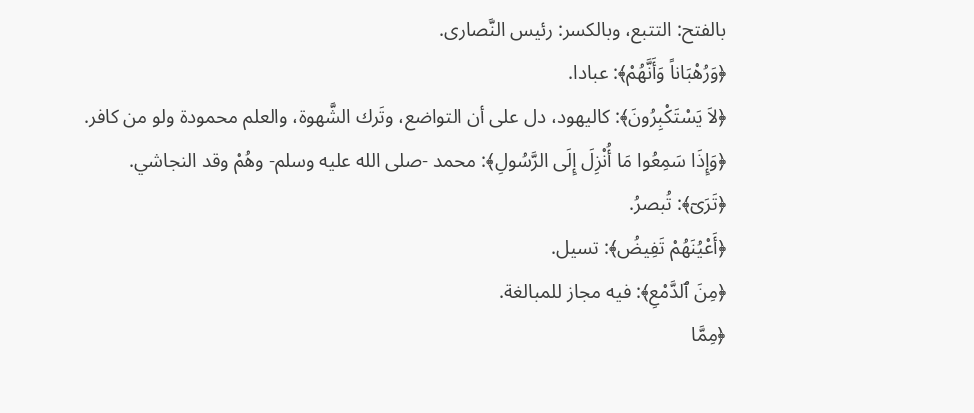بالفتح: التتبع، وبالكسر: رئيس النَّصارى.
﴿وَرُهْبَاناً وَأَنَّهُمْ﴾: عبادا.
﴿لاَ يَسْتَكْبِرُونَ﴾: كاليهود، دل على أن التواضع، وتَرك الشَّهوة، والعلم محمودة ولو من كافر.
﴿وَإِذَا سَمِعُوا مَا أُنْزِلَ إِلَى الرَّسُولِ﴾: محمد -صلى الله عليه وسلم- وهُمْ وقد النجاشي.
﴿تَرَىۤ﴾: تُبصرُ.
﴿أَعْيُنَهُمْ تَفِيضُ﴾: تسيل.
﴿مِنَ ٱلدَّمْعِ﴾: فيه مجاز للمبالغة.
﴿مِمَّا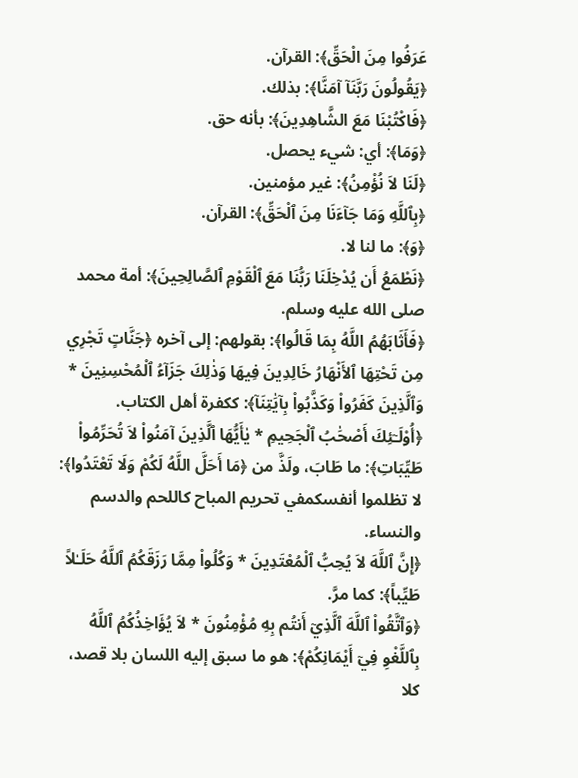عَرَفُوا مِنَ الْحَقِّ﴾: القرآن.
﴿يَقُولُونَ رَبَّنَآ آمَنَّا﴾: بذلك.
﴿فَاكْتُبْنَا مَعَ الشَّاهِدِينَ﴾: بأنه حق.
﴿وَمَا﴾: أي: شيء يحصل.
﴿لَنَا لاَ نُؤْمِنُ﴾: غير مؤمنين.
﴿بِٱللَّهِ وَمَا جَآءَنَا مِنَ ٱلْحَقِّ﴾: القرآن.
﴿وَ﴾: ما لنا لا.
﴿نَطْمَعُ أَن يُدْخِلَنَا رَبُّنَا مَعَ ٱلْقَوْمِ ٱلصَّالِحِينَ﴾: أمة محمد صلى الله عليه وسلم.
﴿فَأَثَابَهُمُ اللَّهُ بِمَا قَالُوا﴾: بقولهم: إلى آخره ﴿جَنَّاتٍ تَجْرِي مِن تَحْتِهَا ٱلأَنْهَارُ خَالِدِينَ فِيهَا وَذٰلِكَ جَزَآءُ ٱلْمُحْسِنِينَ * وَٱلَّذِينَ كَفَرُواْ وَكَذَّبُواْ بِآيَٰتِنَآ﴾: ككفرة أهل الكتاب.
﴿أُوْلَـۤئِكَ أَصْحَٰبُ ٱلْجَحِيمِ * يٰأَيُّهَا ٱلَّذِينَ آمَنُواْ لاَ تُحَرِّمُواْ طَيِّبَاتِ﴾: ما طَابَ، ولَذَّ من ﴿مَا أَحَلَّ اللَّهُ لَكُمْ وَلَا تَعْتَدُوا﴾: لا تظلموا أنفسكمفي تحريم المباح كاللحم والدسم والنساء.
﴿إِنَّ ٱللَّهَ لاَ يُحِبُّ ٱلْمُعْتَدِينَ * وَكُلُواْ مِمَّا رَزَقَكُمُ ٱللَّهُ حَلَـٰلاً طَيِّباً﴾: كما مرَّ.
﴿وَٱتَّقُواْ ٱللَّهَ ٱلَّذِيۤ أَنتُم بِهِ مُؤْمِنُونَ * لاَ يُؤَاخِذُكُمُ ٱللَّهُ بِٱللَّغْوِ فِيۤ أَيْمَانِكُمْ﴾: هو ما سبق إليه اللسان بلا قصد، كلا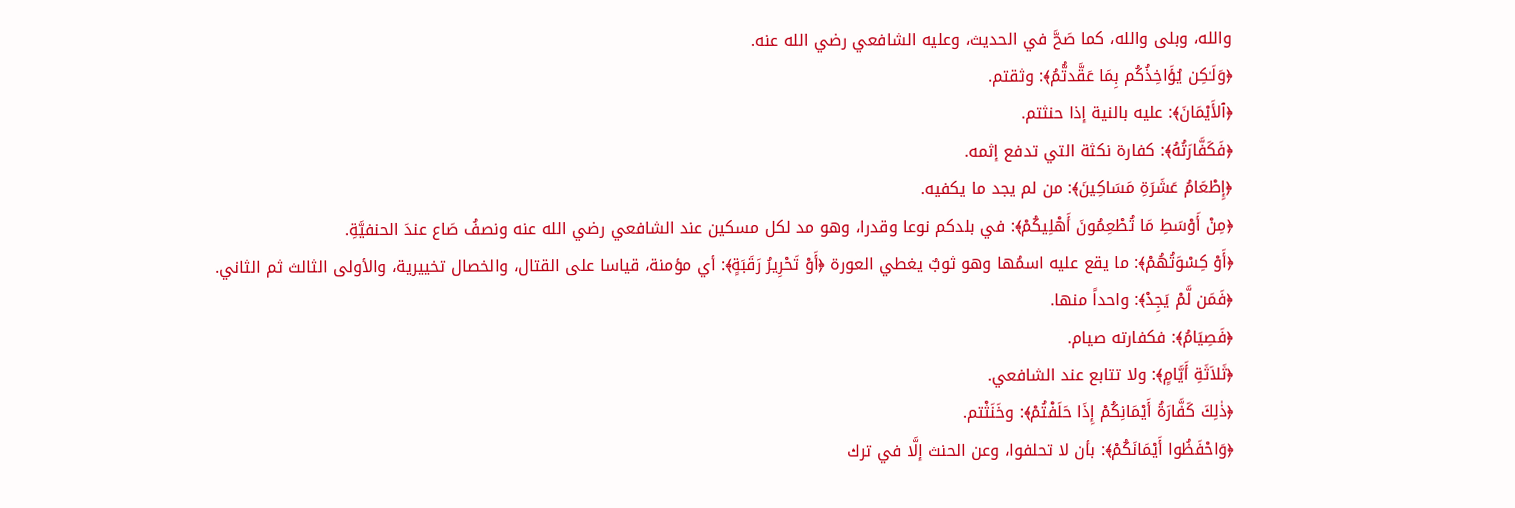والله، وبلى والله، كما صَحَّ في الحديث، وعليه الشافعي رضي الله عنه.
﴿وَلَـٰكِن يُؤَاخِذُكُم بِمَا عَقَّدتُّمُ﴾: وثقتم.
﴿ٱلأَيْمَانَ﴾: عليه بالنية إذا حنثتم.
﴿فَكَفَّارَتُهُ﴾: كفارة نكثة التي تدفع إثمه.
﴿إِطْعَامُ عَشَرَةِ مَسَاكِينَ﴾: من لم يجد ما يكفيه.
﴿مِنْ أَوْسَطِ مَا تُطْعِمُونَ أَهْلِيكُمْ﴾: في بلدكم نوعا وقدرا، وهو مد لكل مسكين عند الشافعي رضي الله عنه ونصفُ صَاع عندَ الحنفيَّةِ.
﴿أَوْ كِسْوَتُهُمْ﴾: ما يقع عليه اسمُها وهو ثوبٌ يغطي العورة ﴿أَوْ تَحْرِيرُ رَقَبَةٍ﴾: أي مؤمنة، قياسا على القتال، والخصال تخييرية، والأولى الثالث ثم الثاني.
﴿فَمَن لَّمْ يَجِدْ﴾: واحداً منها.
﴿فَصِيَامُ﴾: فكفارته صيام.
﴿ثَلاَثَةِ أَيَّامٍ﴾: ولا تتابع عند الشافعي.
﴿ذٰلِكَ كَفَّارَةُ أَيْمَانِكُمْ إِذَا حَلَفْتُمْ﴾: وخَنَثْتم.
﴿وَاحْفَظُوا أَيْمَانَكُمْ﴾: بأن لا تحلفوا، وعن الحنث إلَّا في ترك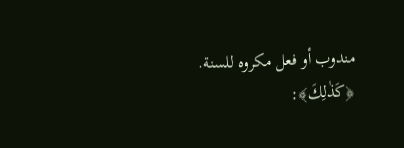مندوب أو فعل مكروه للسنة.
﴿كَذٰلِكَ﴾: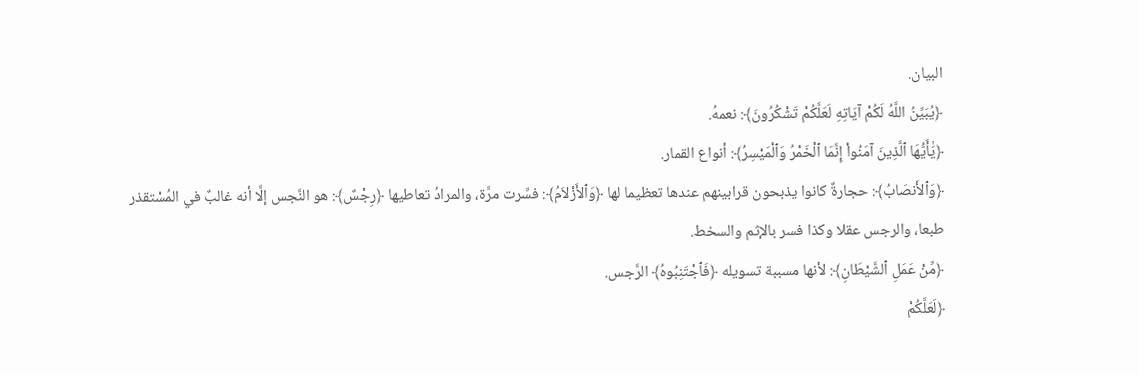البيان.
﴿يُبَيِّنُ اللَّهُ لَكُمْ آيَاتِهِ لَعَلَّكُمْ تَشْكُرُونَ﴾: نعمهُ.
﴿يَٰأَيُّهَا ٱلَّذِينَ آمَنُواْ إِنَّمَا ٱلْخَمْرُ وَٱلْمَيْسِرُ﴾: أنواع القمار.
﴿وَٱلأَنصَابُ﴾: حجارةٌ كانوا يذبحون قرابينهم عندها تعظيما لها ﴿وَٱلأَزْلاَمُ﴾: فسِّرت مرَّة، والمرادُ تعاطيها ﴿رِجْسٌ﴾: هو النَّجس إلَّا أنه غالبٌ في المُسْتقذر طبعا، والرجس عقلا وكذا فسر بالإثم والسخط.
﴿مِّنْ عَمَلِ ٱلشَّيْطَانِ﴾: لأنها مسببة تسويله ﴿فَٱجْتَنِبُوهُ﴾ الرَّجس.
﴿لَعَلَّكُمْ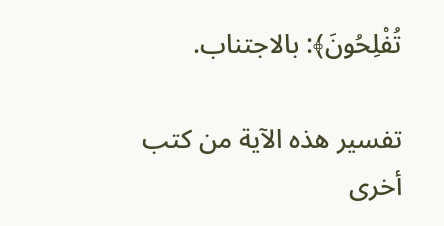تُفْلِحُونَ﴾: بالاجتناب.

تفسير هذه الآية من كتب أخرى